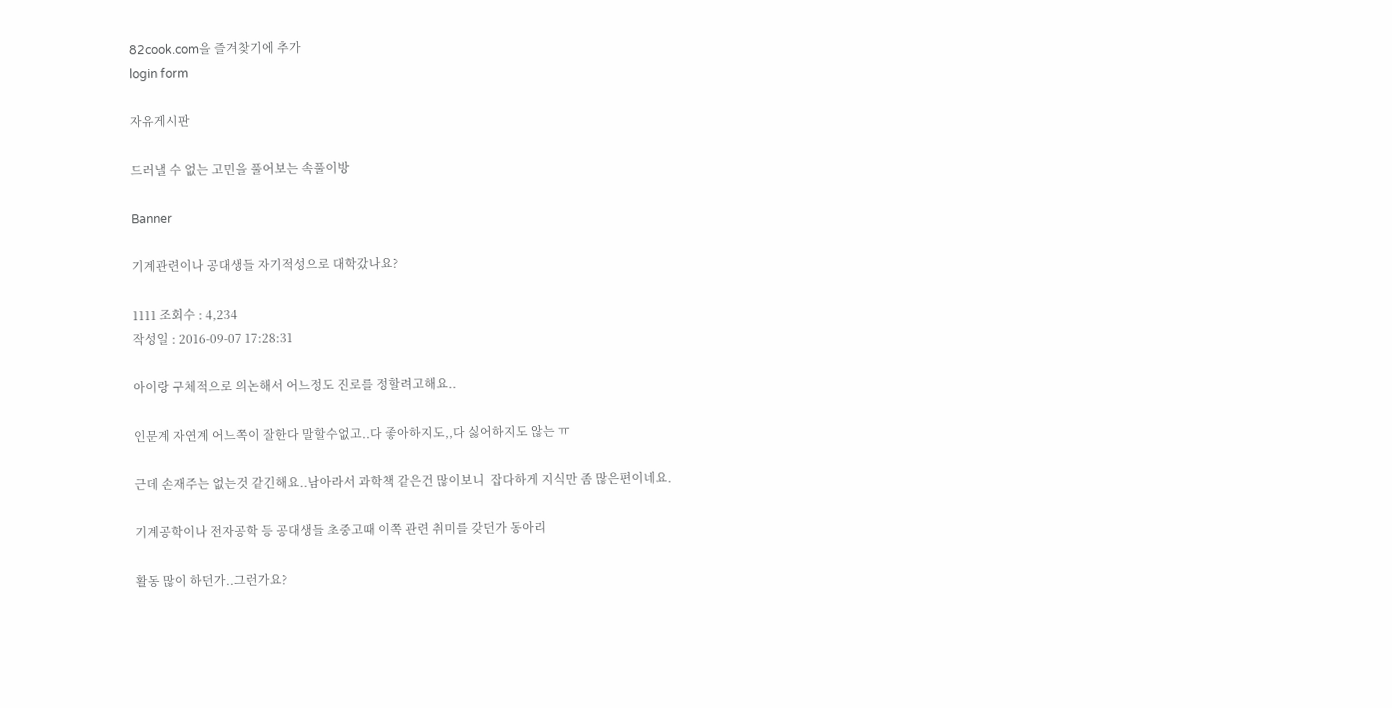82cook.com을 즐겨찾기에 추가
login form

자유게시판

드러낼 수 없는 고민을 풀어보는 속풀이방

Banner

기계관련이나 공대생들 자기적성으로 대학갔나요?

1111 조회수 : 4,234
작성일 : 2016-09-07 17:28:31

아이랑 구체적으로 의논해서 어느정도 진로를 정할려고해요..

인문계 자연계 어느쪽이 잘한다 말할수없고..다 좋아하지도,,다 싫어하지도 않는 ㅠ

근데 손재주는 없는것 같긴해요..남아라서 과학책 같은건 많이보니  잡다하게 지식만 좀 많은편이네요.

기계공학이나 전자공학 등 공대생들 초중고때 이쪽 관련 취미를 갖던가 동아리

활동 많이 하던가..그런가요?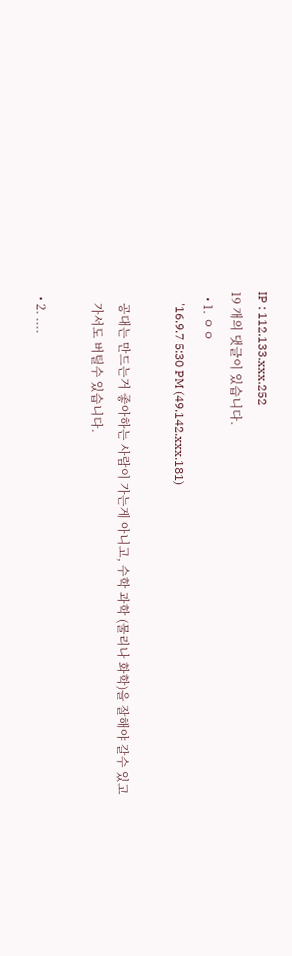IP : 112.133.xxx.252
19 개의 댓글이 있습니다.
  • 1. ㅇㅇ
    '16.9.7 5:30 PM (49.142.xxx.181)

    공대는 만드는거 좋아하는 사람이 가는게 아니고, 수학 과학 (물리나 화학)을 잘해야 갈수 있고
    가서도 버틸수 있습니다.

  • 2. ....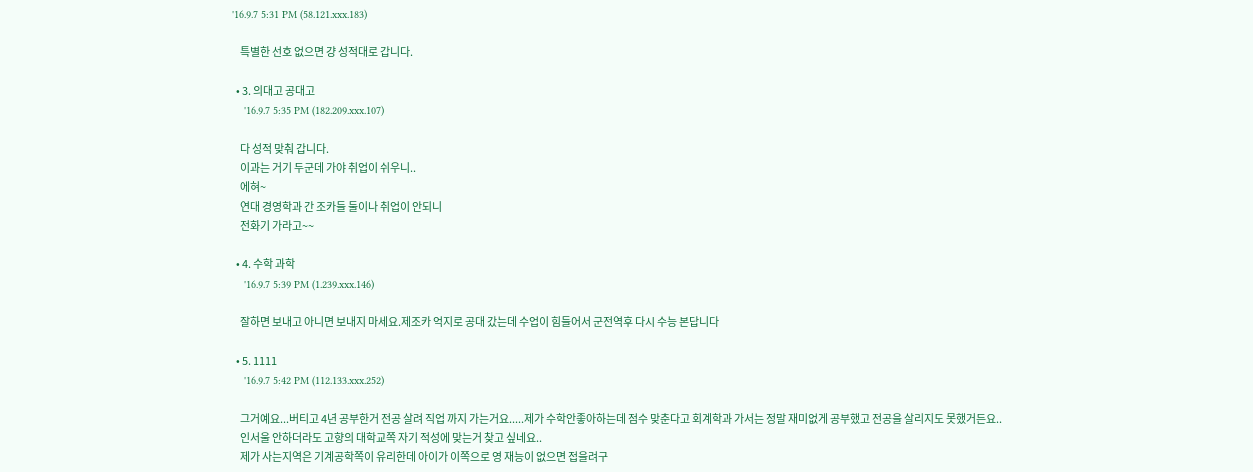'16.9.7 5:31 PM (58.121.xxx.183)

    특별한 선호 없으면 걍 성적대로 갑니다.

  • 3. 의대고 공대고
    '16.9.7 5:35 PM (182.209.xxx.107)

    다 성적 맞춰 갑니다.
    이과는 거기 두군데 가야 취업이 쉬우니..
    에혀~
    연대 경영학과 간 조카들 둘이나 취업이 안되니
    전화기 가라고~~

  • 4. 수학 과학
    '16.9.7 5:39 PM (1.239.xxx.146)

    잘하면 보내고 아니면 보내지 마세요.제조카 억지로 공대 갔는데 수업이 힘들어서 군전역후 다시 수능 본답니다

  • 5. 1111
    '16.9.7 5:42 PM (112.133.xxx.252)

    그거예요...버티고 4년 공부한거 전공 살려 직업 까지 가는거요.....제가 수학안좋아하는데 점수 맞춘다고 회계학과 가서는 정말 재미없게 공부했고 전공을 살리지도 못했거든요..
    인서울 안하더라도 고향의 대학교쪽 자기 적성에 맞는거 찾고 싶네요..
    제가 사는지역은 기계공학쪽이 유리한데 아이가 이쪽으로 영 재능이 없으면 접을려구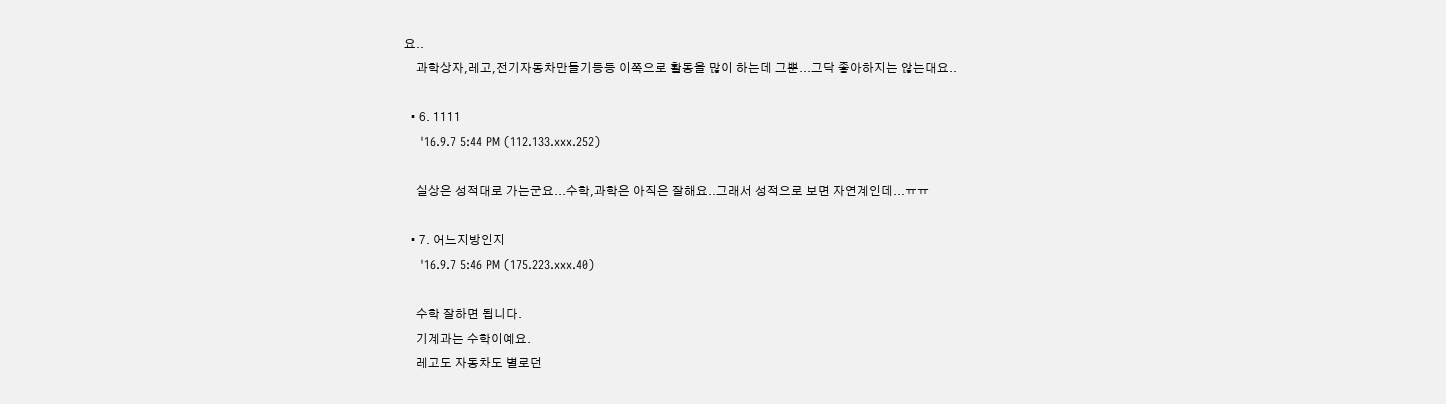요..
    과학상자,레고,전기자동차만들기등등 이쪽으로 활동을 많이 하는데 그뿐...그닥 좋아하지는 않는대요..

  • 6. 1111
    '16.9.7 5:44 PM (112.133.xxx.252)

    실상은 성적대로 가는군요...수학,과학은 아직은 잘해요..그래서 성적으로 보면 자연계인데...ㅠㅠ

  • 7. 어느지방인지
    '16.9.7 5:46 PM (175.223.xxx.40)

    수학 잘하면 됩니다.
    기계과는 수학이예요.
    레고도 자동차도 별로던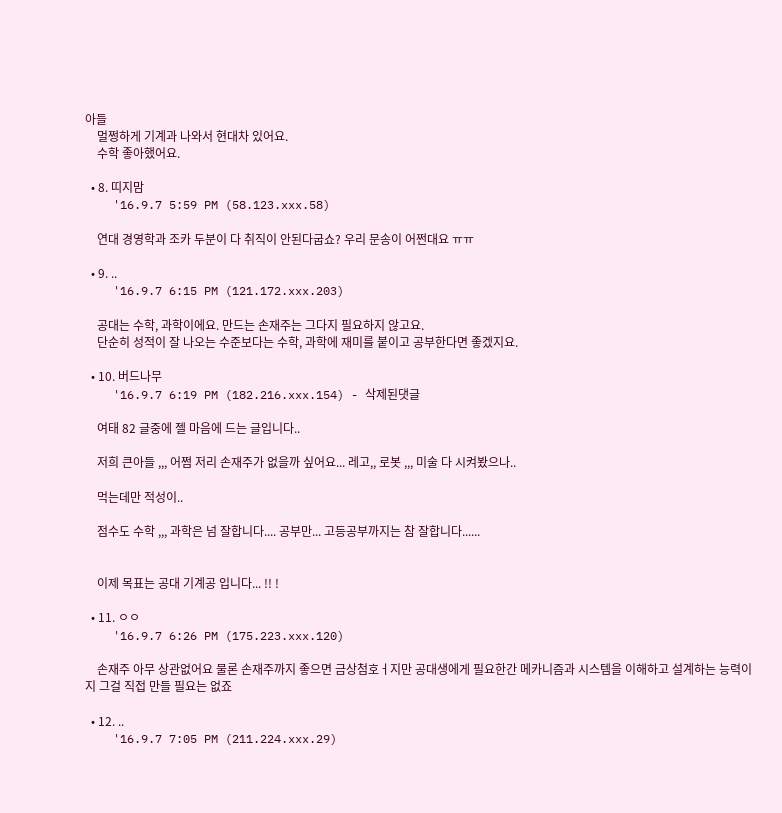아들
    멀쩡하게 기계과 나와서 현대차 있어요.
    수학 좋아했어요.

  • 8. 띠지맘
    '16.9.7 5:59 PM (58.123.xxx.58)

    연대 경영학과 조카 두분이 다 취직이 안된다굽쇼? 우리 문송이 어쩐대요 ㅠㅠ

  • 9. ..
    '16.9.7 6:15 PM (121.172.xxx.203)

    공대는 수학, 과학이에요. 만드는 손재주는 그다지 필요하지 않고요.
    단순히 성적이 잘 나오는 수준보다는 수학, 과학에 재미를 붙이고 공부한다면 좋겠지요.

  • 10. 버드나무
    '16.9.7 6:19 PM (182.216.xxx.154) - 삭제된댓글

    여태 82 글중에 젤 마음에 드는 글입니다..

    저희 큰아들 ,,, 어쩜 저리 손재주가 없을까 싶어요... 레고,, 로봇 ,,, 미술 다 시켜봤으나..

    먹는데만 적성이..

    점수도 수학 ,,, 과학은 넘 잘합니다.... 공부만... 고등공부까지는 참 잘합니다......


    이제 목표는 공대 기계공 입니다... !! !

  • 11. ㅇㅇ
    '16.9.7 6:26 PM (175.223.xxx.120)

    손재주 아무 상관없어요 물론 손재주까지 좋으면 금상첨호ㅓ지만 공대생에게 필요한간 메카니즘과 시스템을 이해하고 설계하는 능력이지 그걸 직접 만들 필요는 없죠

  • 12. ..
    '16.9.7 7:05 PM (211.224.xxx.29)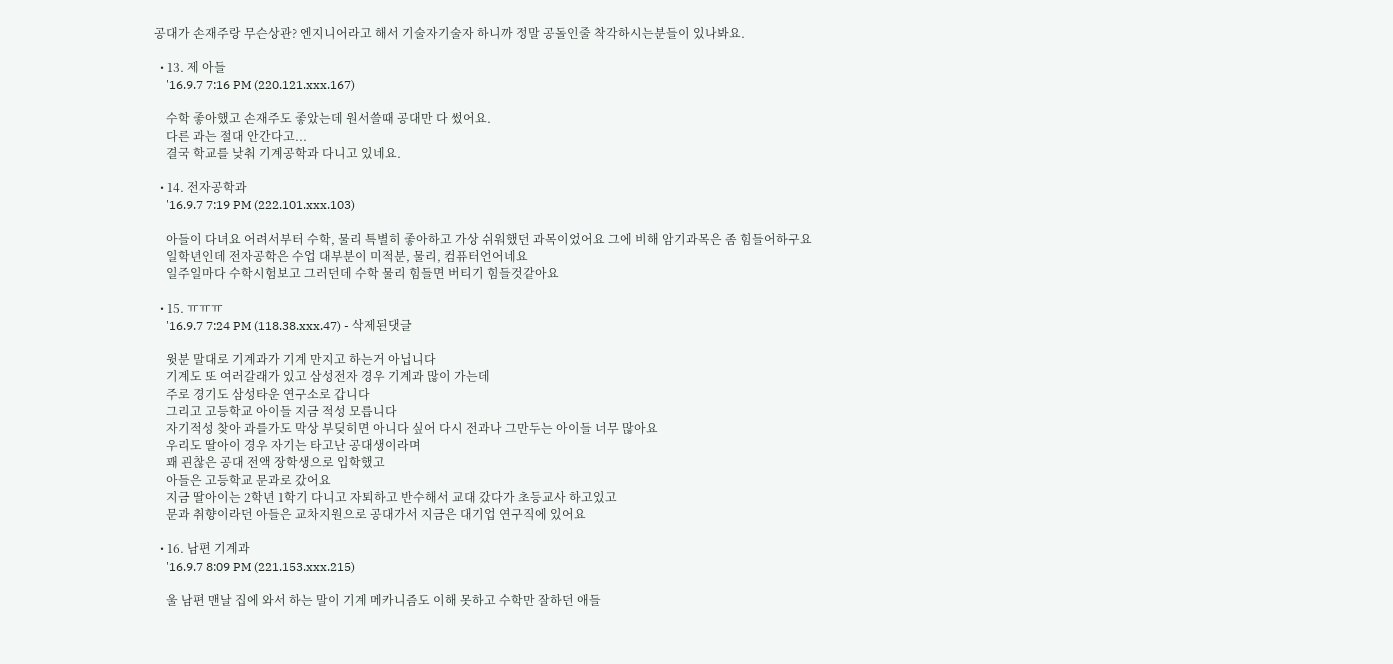공대가 손재주랑 무슨상관? 엔지니어라고 해서 기술자기술자 하니까 정말 공돌인줄 착각하시는분들이 있나봐요.

  • 13. 제 아들
    '16.9.7 7:16 PM (220.121.xxx.167)

    수학 좋아했고 손재주도 좋았는데 원서쓸때 공대만 다 썼어요.
    다른 과는 절대 안간다고...
    결국 학교를 낮춰 기계공학과 다니고 있네요.

  • 14. 전자공학과
    '16.9.7 7:19 PM (222.101.xxx.103)

    아들이 다녀요 어려서부터 수학, 물리 특별히 좋아하고 가상 쉬워했던 과목이었어요 그에 비해 암기과목은 좀 힘들어하구요
    일학년인데 전자공학은 수업 대부분이 미적분, 물리, 컴퓨터언어네요
    일주일마다 수학시험보고 그러던데 수학 물리 힘들면 버티기 힘들것같아요

  • 15. ㅠㅠㅠ
    '16.9.7 7:24 PM (118.38.xxx.47) - 삭제된댓글

    윗분 말대로 기계과가 기계 만지고 하는거 아닙니다
    기계도 또 여러갈래가 있고 삼성전자 경우 기계과 많이 가는데
    주로 경기도 삼성타운 연구소로 갑니다
    그리고 고등학교 아이들 지금 적성 모릅니다
    자기적성 찾아 과를가도 막상 부딪히면 아니다 싶어 다시 전과나 그만두는 아이들 너무 많아요
    우리도 딸아이 경우 자기는 타고난 공대생이라며
    꽤 괸찮은 공대 전액 장학생으로 입학했고
    아들은 고등학교 문과로 갔어요
    지금 딸아이는 2학년 1학기 다니고 자퇴하고 반수해서 교대 갔다가 초등교사 하고있고
    문과 취향이라던 아들은 교차지원으로 공대가서 지금은 대기업 연구직에 있어요

  • 16. 남편 기계과
    '16.9.7 8:09 PM (221.153.xxx.215)

    울 남편 맨날 집에 와서 하는 말이 기계 메카니즘도 이해 못하고 수학만 잘하던 애들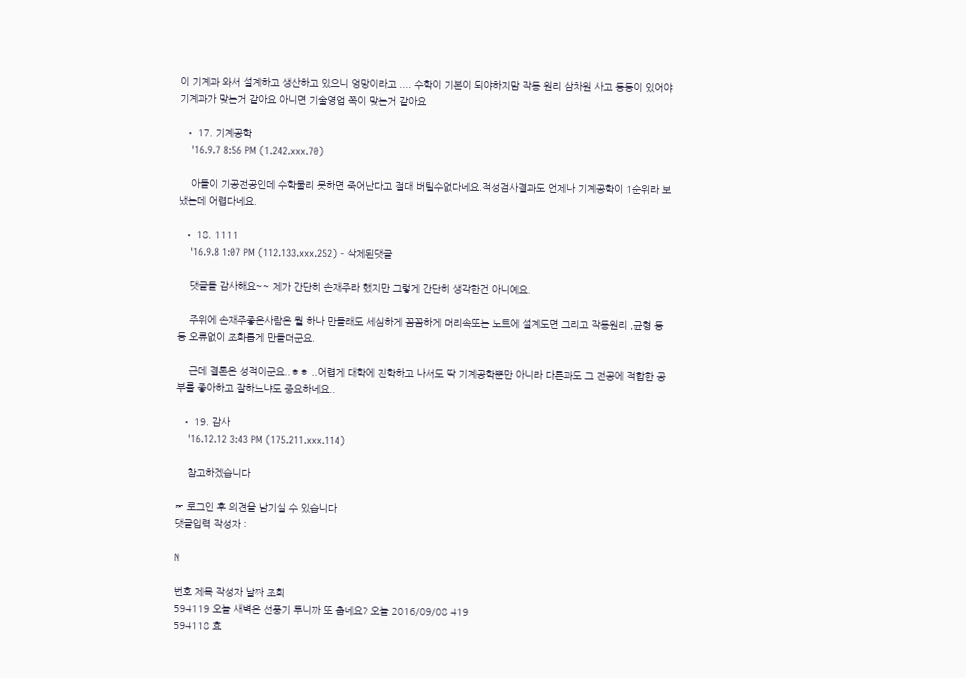이 기계과 와서 설계하고 생산하고 있으니 엉망이라고 .... 수학이 기본이 되야하지맘 작동 원리 삼차원 사고 등등이 있어야 기계과가 맞는거 같아요 아니면 기술영업 쪽이 맞는거 같아요

  • 17. 기계공학
    '16.9.7 8:56 PM (1.242.xxx.70)

    아들이 기공전공인데 수학물리 못하면 죽어난다고 절대 버틸수없다네요.적성검사결과도 언제나 기계공학이 1순위라 보냈는데 어렵다네요.

  • 18. 1111
    '16.9.8 1:07 PM (112.133.xxx.252) - 삭제된댓글

    댓글들 감사해요~~ 제가 간단히 손재주라 했지만 그렇게 간단히 생각한건 아니예요.

    주위에 손재주좋은사람은 뭘 하나 만들래도 세심하게 꼼꼼하게 머리속또는 노트에 설계도면 그리고 작동원리 ,균형 등등 오류없이 조화롭게 만들더군요.

    근데 결론은 성적이군요..ㅎㅎ ..어렵게 대학에 진학하고 나서도 딱 기계공학뿐만 아니라 다른과도 그 전공에 적합한 공부를 좋아하고 잘하느냐도 중요하네요..

  • 19. 감사
    '16.12.12 3:43 PM (175.211.xxx.114)

    참고하겠습니다

☞ 로그인 후 의견을 남기실 수 있습니다
댓글입력 작성자 :

N

번호 제목 작성자 날짜 조회
594119 오늘 새벽은 선풍기 투니까 또 춥네요? 오늘 2016/09/08 419
594118 효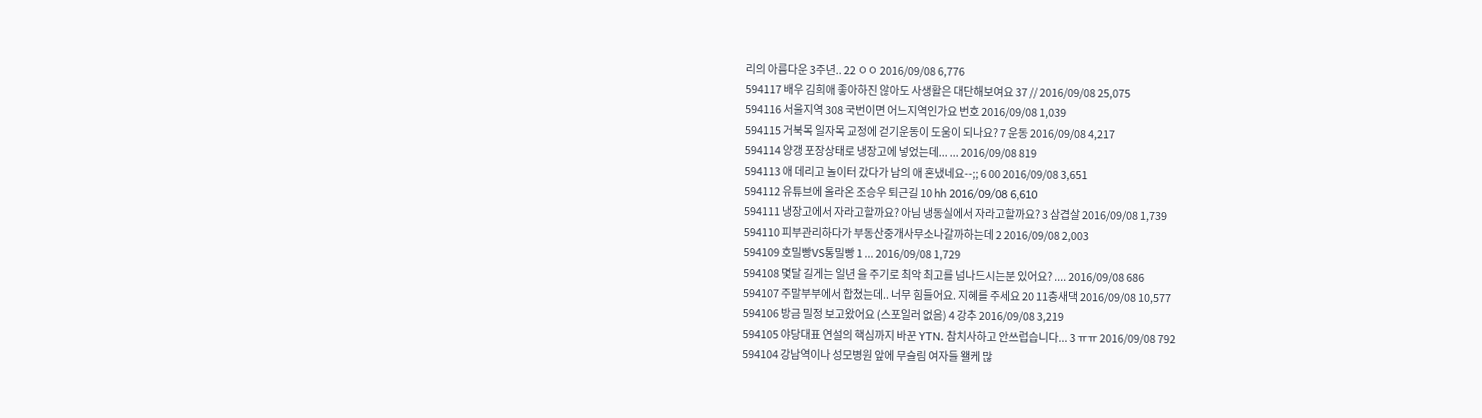리의 아름다운 3주년.. 22 ㅇㅇ 2016/09/08 6,776
594117 배우 김희애 좋아하진 않아도 사생활은 대단해보여요 37 // 2016/09/08 25,075
594116 서울지역 308 국번이면 어느지역인가요 번호 2016/09/08 1,039
594115 거북목 일자목 교정에 걷기운동이 도움이 되나요? 7 운동 2016/09/08 4,217
594114 양갱 포장상태로 냉장고에 넣었는데... ... 2016/09/08 819
594113 애 데리고 놀이터 갔다가 남의 애 혼냈네요--;; 6 00 2016/09/08 3,651
594112 유튜브에 올라온 조승우 퇴근길 10 hh 2016/09/08 6,610
594111 냉장고에서 자라고할까요? 아님 냉동실에서 자라고할까요? 3 삼겹살 2016/09/08 1,739
594110 피부관리하다가 부동산중개사무소나갈까하는데 2 2016/09/08 2,003
594109 호밀빵VS통밀빵 1 ... 2016/09/08 1,729
594108 몇달 길게는 일년 을 주기로 최악 최고를 넘나드시는분 있어요? .... 2016/09/08 686
594107 주말부부에서 합쳤는데.. 너무 힘들어요. 지혜를 주세요 20 11층새댁 2016/09/08 10,577
594106 방금 밀정 보고왔어요 (스포일러 없음) 4 강추 2016/09/08 3,219
594105 야당대표 연설의 핵심까지 바꾼 YTN. 참치사하고 안쓰럽습니다... 3 ㅠㅠ 2016/09/08 792
594104 강남역이나 성모병원 앞에 무슬림 여자들 왤케 많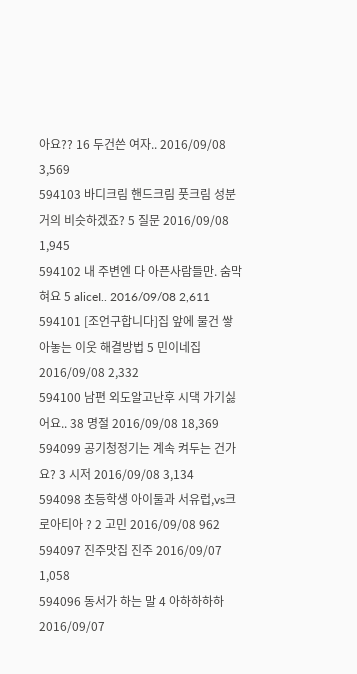아요?? 16 두건쓴 여자.. 2016/09/08 3,569
594103 바디크림 핸드크림 풋크림 성분 거의 비슷하겠죠? 5 질문 2016/09/08 1,945
594102 내 주변엔 다 아픈사람들만. 숨막혀요 5 aliceI.. 2016/09/08 2,611
594101 [조언구합니다]집 앞에 물건 쌓아놓는 이웃 해결방법 5 민이네집 2016/09/08 2,332
594100 남편 외도알고난후 시댁 가기싫어요.. 38 명절 2016/09/08 18,369
594099 공기청정기는 계속 켜두는 건가요? 3 시저 2016/09/08 3,134
594098 초등학생 아이둘과 서유럽,vs크로아티아 ? 2 고민 2016/09/08 962
594097 진주맛집 진주 2016/09/07 1,058
594096 동서가 하는 말 4 아하하하하 2016/09/07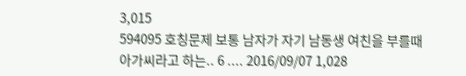3,015
594095 호칭문제 보통 남자가 자기 남동생 여친을 부를때 아가씨라고 하는.. 6 .... 2016/09/07 1,028